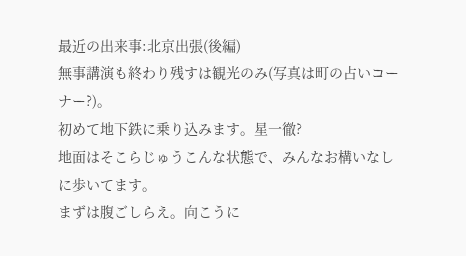最近の出来事:北京出張(後編)
無事講演も終わり残すは観光のみ(写真は町の占いコーナー?)。
初めて地下鉄に乗り込みます。星一徹?
地面はそこらじゅうこんな状態で、みんなお構いなしに歩いてます。
まずは腹ごしらえ。向こうに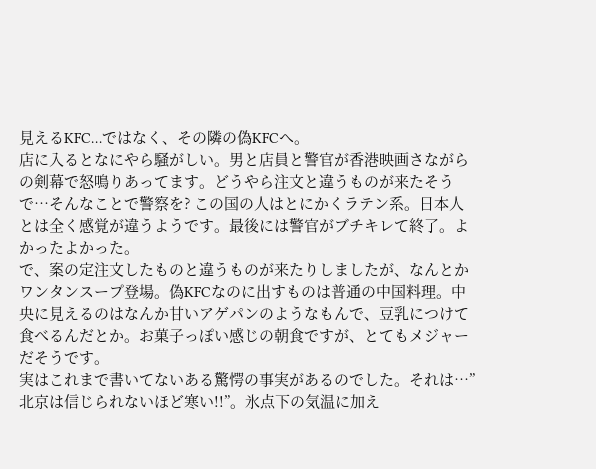見えるKFC…ではなく、その隣の偽KFCへ。
店に入るとなにやら騒がしい。男と店員と警官が香港映画さながらの剣幕で怒鳴りあってます。どうやら注文と違うものが来たそうで…そんなことで警察を? この国の人はとにかくラテン系。日本人とは全く感覚が違うようです。最後には警官がブチキレて終了。よかったよかった。
で、案の定注文したものと違うものが来たりしましたが、なんとかワンタンスープ登場。偽KFCなのに出すものは普通の中国料理。中央に見えるのはなんか甘いアゲパンのようなもんで、豆乳につけて食べるんだとか。お菓子っぽい感じの朝食ですが、とてもメジャーだそうです。
実はこれまで書いてないある驚愕の事実があるのでした。それは…”北京は信じられないほど寒い!!”。氷点下の気温に加え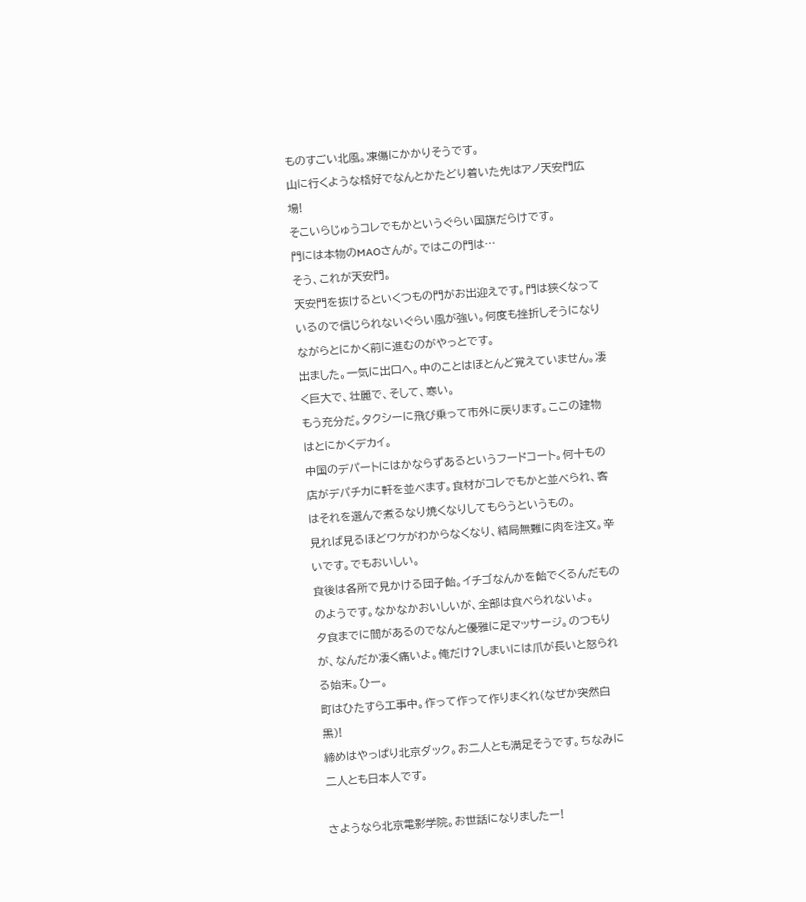ものすごい北風。凍傷にかかりそうです。
山に行くような格好でなんとかたどり着いた先はアノ天安門広場!
そこいらじゅうコレでもかというぐらい国旗だらけです。
門には本物のMAOさんが。ではこの門は…
そう、これが天安門。
天安門を抜けるといくつもの門がお出迎えです。門は狭くなっているので信じられないぐらい風が強い。何度も挫折しそうになりながらとにかく前に進むのがやっとです。
出ました。一気に出口へ。中のことはほとんど覚えていません。凄く巨大で、壮麗で、そして、寒い。
もう充分だ。タクシーに飛び乗って市外に戻ります。ここの建物はとにかくデカイ。
中国のデパートにはかならずあるというフードコート。何十もの店がデパチカに軒を並べます。食材がコレでもかと並べられ、客はそれを選んで煮るなり焼くなりしてもらうというもの。
見れば見るほどワケがわからなくなり、結局無難に肉を注文。辛いです。でもおいしい。
食後は各所で見かける団子飴。イチゴなんかを飴でくるんだもののようです。なかなかおいしいが、全部は食べられないよ。
夕食までに間があるのでなんと優雅に足マッサージ。のつもりが、なんだか凄く痛いよ。俺だけ?しまいには爪が長いと怒られる始末。ひー。
町はひたすら工事中。作って作って作りまくれ(なぜか突然白黒)!
締めはやっぱり北京ダック。お二人とも満足そうです。ちなみに二人とも日本人です。

さようなら北京電影学院。お世話になりましたー!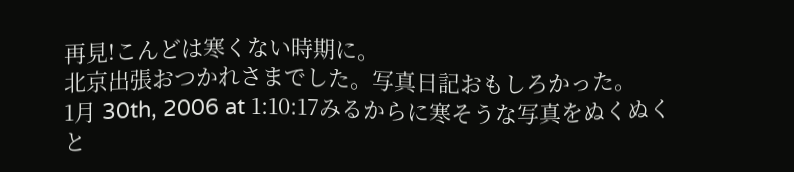再見!こんどは寒くない時期に。
北京出張おつかれさまでした。写真日記おもしろかった。
1月 30th, 2006 at 1:10:17みるからに寒そうな写真をぬくぬくと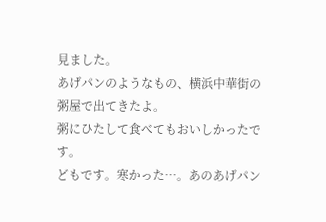見ました。
あげパンのようなもの、横浜中華街の粥屋で出てきたよ。
粥にひたして食べてもおいしかったです。
どもです。寒かった…。あのあげパン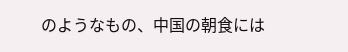のようなもの、中国の朝食には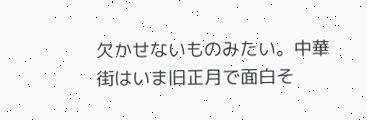欠かせないものみたい。中華街はいま旧正月で面白そ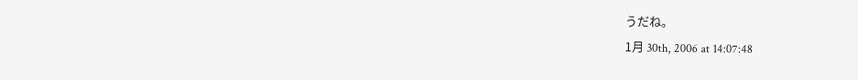うだね。
1月 30th, 2006 at 14:07:48